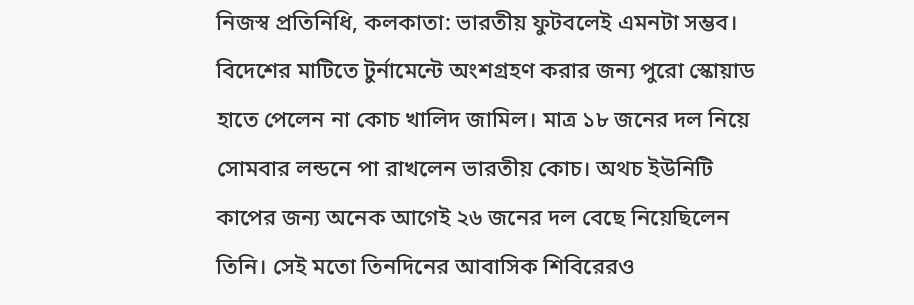নিজস্ব প্রতিনিধি, কলকাতা: ভারতীয় ফুটবলেই এমনটা সম্ভব। বিদেশের মাটিতে টুর্নামেন্টে অংশগ্রহণ করার জন্য পুরো স্কোয়াড হাতে পেলেন না কোচ খালিদ জামিল। মাত্র ১৮ জনের দল নিয়ে সোমবার লন্ডনে পা রাখলেন ভারতীয় কোচ। অথচ ইউনিটি কাপের জন্য অনেক আগেই ২৬ জনের দল বেছে নিয়েছিলেন তিনি। সেই মতো তিনদিনের আবাসিক শিবিরেরও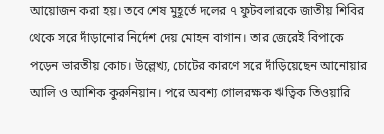আয়োজন করা হয়। তবে শেষ মুহূর্তে দলের ৭ ফুটবলারকে জাতীয় শিবির থেকে সরে দাঁড়ানোর নির্দেশ দেয় মোহন বাগান। তার জেরেই বিপাকে পড়েন ভারতীয় কোচ। উল্লেখ্য, চোটের কারণে সরে দাঁড়িয়েছেন আনোয়ার আলি ও আশিক কুরুনিয়ান। পরে অবশ্য গোলরক্ষক ঋত্বিক তিওয়ারি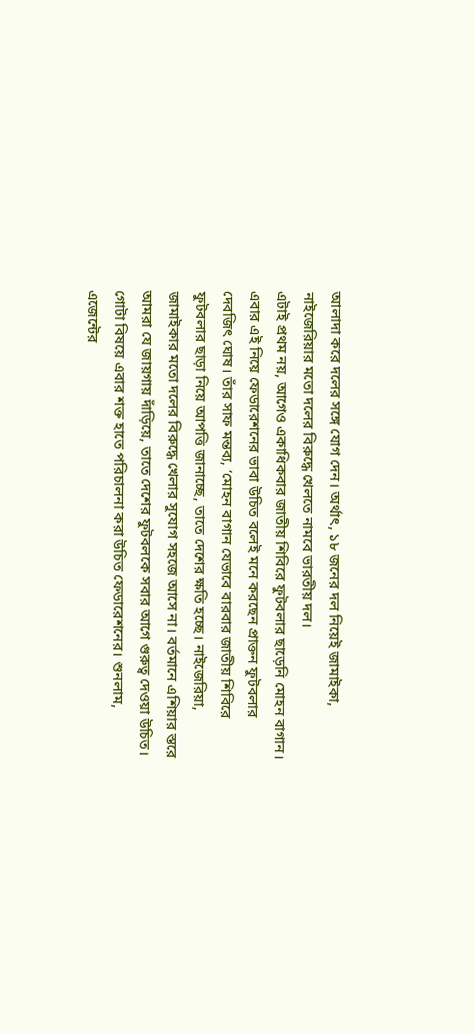আলাদা করে দলের সঙ্গে যোগ দেন। অর্থাৎ, ১৮ জনের দল নিয়েই জামাইকা, নাইজেরিয়ার মতো দলের বিরুদ্ধে খেলতে নামবে ভারতীয় দল।
এটাই প্রথম নয়, আগেও একাধিকবার জাতীয় শিবিরে ফুটবলার ছাড়েনি মোহন বাগান। এবার এই নিয়ে ফেডারেশনের ভাবা উচিত বলেই মনে করছেন প্রাক্তন ফুটবলার দেবজিৎ ঘোষ। তাঁর সাফ মন্তব্য, ‘মোহন বাগান যেভাবে বারবার জাতীয় শিবিরে ফুটবলার ছাড়া নিয়ে আপত্তি জানাচ্ছে, তাতে দেশের ক্ষতি হচ্ছে। নাইজেরিয়া, জামাইকার মতো দলের বিরুদ্ধে খেলার সুযোগ সহজে আসে না। বর্তমানে এশিয়ার স্তরে আমরা যে জায়গায় দাঁড়িয়ে, তাতে দেশের ফুটবলকে সবার আগে গুরুত্ব দেওয়া উচিত। গোটা বিষয়ে এবার শক্ত হাতে পরিচালনা করা উচিত ফেডারেশনের। শুনলাম, এজেন্টের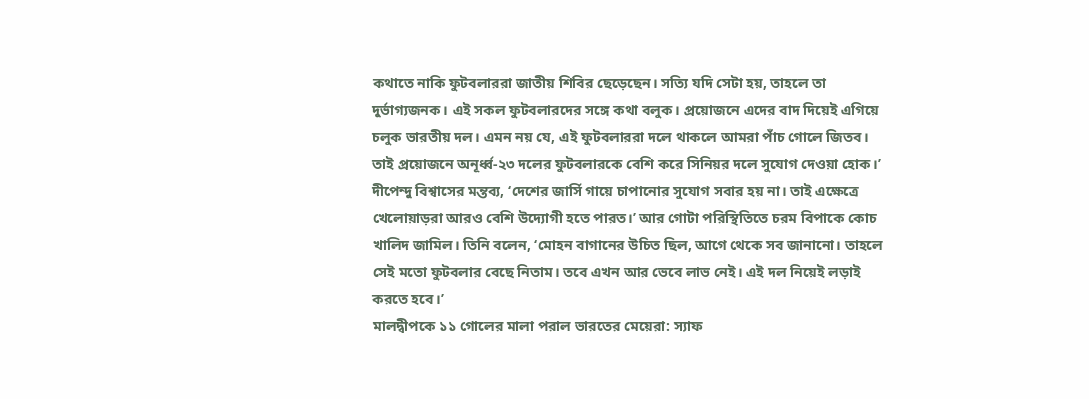কথাতে নাকি ফুটবলাররা জাতীয় শিবির ছেড়েছেন। সত্যি যদি সেটা হয়, তাহলে তা দুর্ভাগ্যজনক। এই সকল ফুটবলারদের সঙ্গে কথা বলুক। প্রয়োজনে এদের বাদ দিয়েই এগিয়ে চলুক ভারতীয় দল। এমন নয় যে, এই ফুটবলাররা দলে থাকলে আমরা পাঁচ গোলে জিতব। তাই প্রয়োজনে অনূর্ধ্ব-২৩ দলের ফুটবলারকে বেশি করে সিনিয়র দলে সুযোগ দেওয়া হোক।’ দীপেন্দু বিশ্বাসের মন্তব্য, ‘দেশের জার্সি গায়ে চাপানোর সুযোগ সবার হয় না। তাই এক্ষেত্রে খেলোয়াড়রা আরও বেশি উদ্যোগী হতে পারত।’ আর গোটা পরিস্থিতিতে চরম বিপাকে কোচ খালিদ জামিল। তিনি বলেন, ‘মোহন বাগানের উচিত ছিল, আগে থেকে সব জানানো। তাহলে সেই মতো ফুটবলার বেছে নিতাম। তবে এখন আর ভেবে লাভ নেই। এই দল নিয়েই লড়াই করতে হবে।’
মালদ্বীপকে ১১ গোলের মালা পরাল ভারতের মেয়েরা: স্যাফ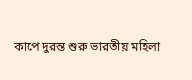কাপে দুরন্ত শুরু ভারতীয় মহিলা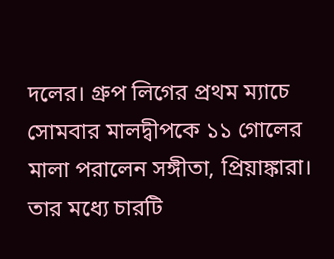দলের। গ্রুপ লিগের প্রথম ম্যাচে সোমবার মালদ্বীপকে ১১ গোলের মালা পরালেন সঙ্গীতা, প্রিয়াঙ্কারা। তার মধ্যে চারটি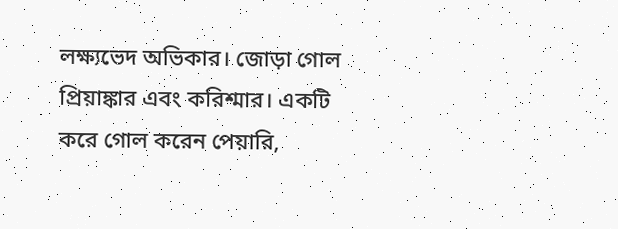লক্ষ্যভেদ অভিকার। জোড়া গোল প্রিয়াঙ্কার এবং করিশ্মার। একটি করে গোল করেন পেয়ারি,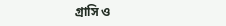গ্রাসি ও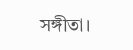সঙ্গীতা।